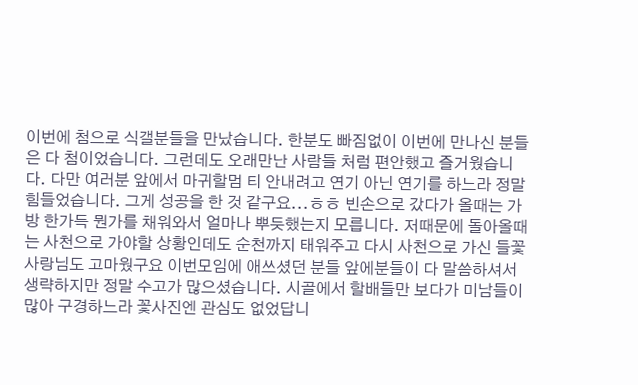이번에 첨으로 식갤분들을 만났습니다. 한분도 빠짐없이 이번에 만나신 분들은 다 첨이었습니다. 그런데도 오래만난 사람들 처럼 편안했고 즐거웠습니다. 다만 여러분 앞에서 마귀할멈 티 안내려고 연기 아닌 연기를 하느라 정말 힘들었습니다. 그게 성공을 한 것 같구요...ㅎㅎ 빈손으로 갔다가 올때는 가방 한가득 뭔가를 채워와서 얼마나 뿌듯했는지 모릅니다. 저때문에 돌아올때는 사천으로 가야할 상황인데도 순천까지 태워주고 다시 사천으로 가신 들꽃사랑님도 고마웠구요 이번모임에 애쓰셨던 분들 앞에분들이 다 말씀하셔서 생략하지만 정말 수고가 많으셨습니다. 시골에서 할배들만 보다가 미남들이 많아 구경하느라 꽃사진엔 관심도 없었답니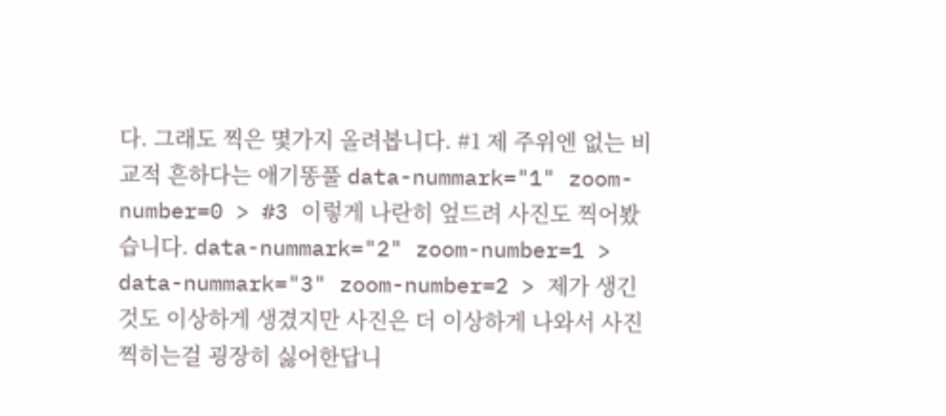다. 그래도 찍은 몇가지 올려봅니다. #1 제 주위엔 없는 비교적 흔하다는 애기똥풀 data-nummark="1" zoom-number=0 > #3 이렇게 나란히 엎드려 사진도 찍어봤습니다. data-nummark="2" zoom-number=1 > data-nummark="3" zoom-number=2 > 제가 생긴것도 이상하게 생겼지만 사진은 더 이상하게 나와서 사진찍히는걸 굉장히 싫어한답니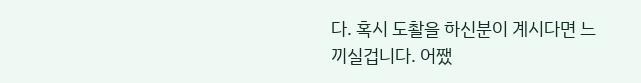다. 혹시 도촬을 하신분이 계시다면 느끼실겁니다. 어쨌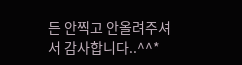든 안찍고 안올려주셔서 감사합니다..^^*